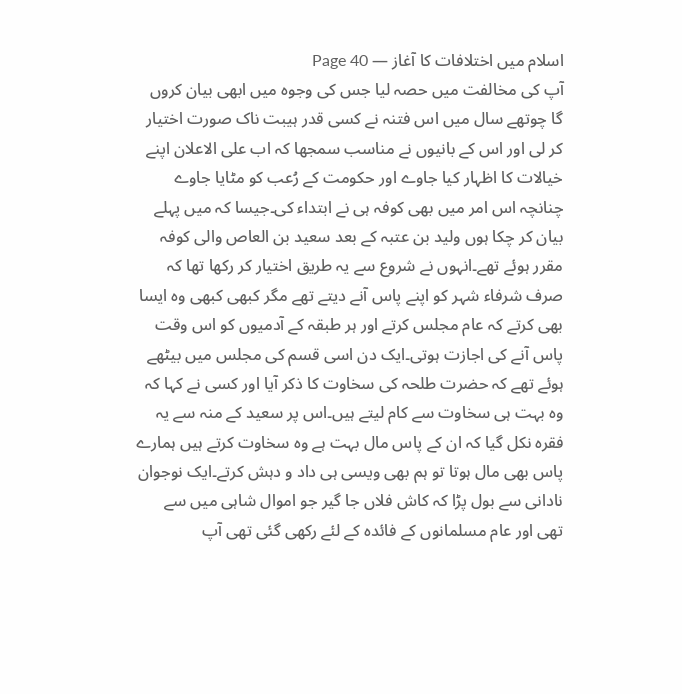اسلام میں اختلافات کا آغاز — Page 40
آپ کی مخالفت میں حصہ لیا جس کی وجوہ میں ابھی بیان کروں گا چوتھے سال میں اس فتنہ نے کسی قدر ہیبت ناک صورت اختیار کر لی اور اس کے بانیوں نے مناسب سمجھا کہ اب على الاعلان اپنے خیالات کا اظہار کیا جاوے اور حکومت کے رُعب کو مٹایا جاوے چنانچہ اس امر میں بھی کوفہ ہی نے ابتداء کی۔جیسا کہ میں پہلے بیان کر چکا ہوں ولید بن عتبہ کے بعد سعید بن العاص والی کوفہ مقرر ہوئے تھے۔انہوں نے شروع سے یہ طریق اختیار کر رکھا تھا کہ صرف شرفاء شہر کو اپنے پاس آنے دیتے تھے مگر کبھی کبھی وہ ایسا بھی کرتے کہ عام مجلس کرتے اور ہر طبقہ کے آدمیوں کو اس وقت پاس آنے کی اجازت ہوتی۔ایک دن اسی قسم کی مجلس میں بیٹھے ہوئے تھے کہ حضرت طلحہ کی سخاوت کا ذکر آیا اور کسی نے کہا کہ وہ بہت ہی سخاوت سے کام لیتے ہیں۔اس پر سعید کے منہ سے یہ فقرہ نکل گیا کہ ان کے پاس مال بہت ہے وہ سخاوت کرتے ہیں ہمارے پاس بھی مال ہوتا تو ہم بھی ویسی ہی داد و دہش کرتے۔ایک نوجوان نادانی سے بول پڑا کہ کاش فلاں جا گیر جو اموال شاہی میں سے تھی اور عام مسلمانوں کے فائدہ کے لئے رکھی گئی تھی آپ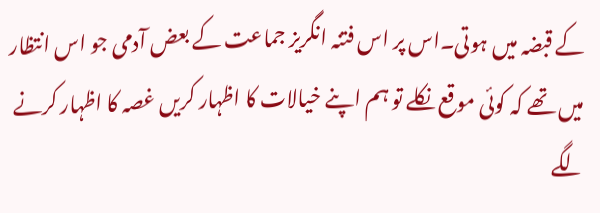کے قبضہ میں ہوتی۔اس پر اس فتنہ انگریز جماعت کے بعض آدمی جو اس انتظار میں تھے کہ کوئی موقع نکلے تو ہم اپنے خیالات کا اظہار کریں غصہ کا اظہار کرنے لگے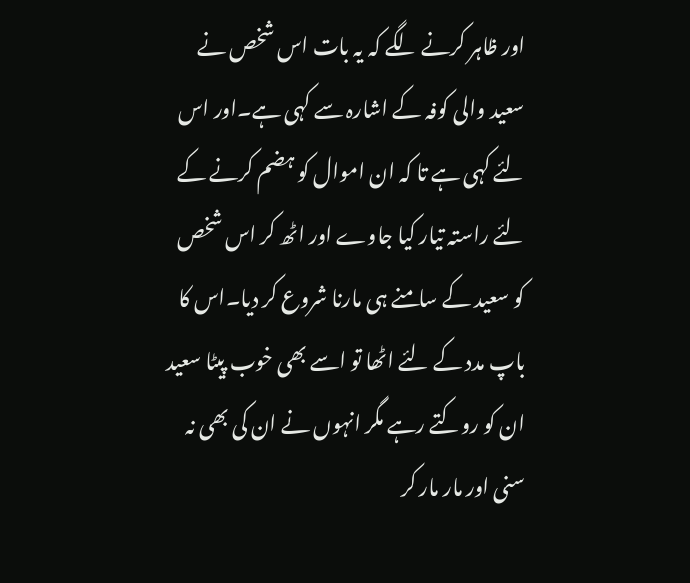اور ظاہر کرنے لگے کہ یہ بات اس شخص نے سعید والی کوفہ کے اشارہ سے کہی ہے۔اور اس لئے کہی ہے تا کہ ان اموال کو ہضم کرنے کے لئے راستہ تیار کیا جاوے اور اٹھ کر اس شخص کو سعید کے سامنے ہی مارنا شروع کر دیا۔اس کا باپ مدد کے لئے اٹھا تو اسے بھی خوب پیٹا سعید ان کو روکتے رہے مگر انہوں نے ان کی بھی نہ سنی اور مار مار کر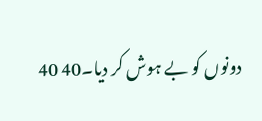دونوں کو بے ہوش کر دیا۔40 40